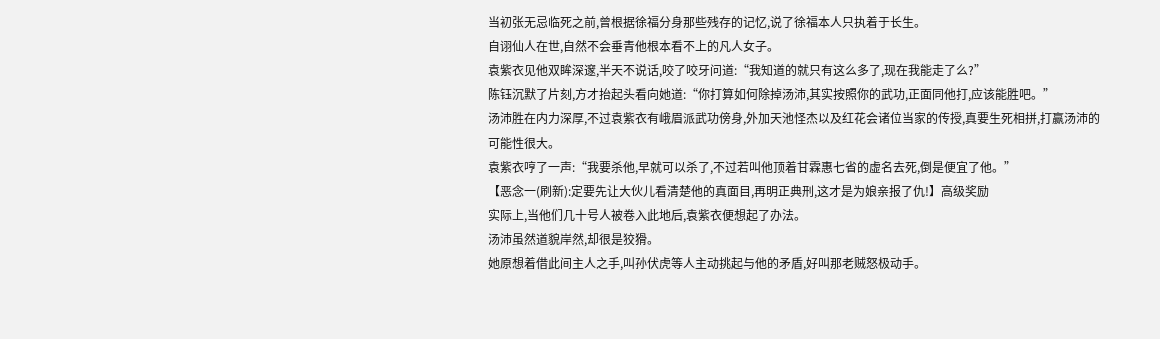当初张无忌临死之前,曾根据徐福分身那些残存的记忆,说了徐福本人只执着于长生。
自诩仙人在世,自然不会垂青他根本看不上的凡人女子。
袁紫衣见他双眸深邃,半天不说话,咬了咬牙问道:“我知道的就只有这么多了,现在我能走了么?”
陈钰沉默了片刻,方才抬起头看向她道:“你打算如何除掉汤沛,其实按照你的武功,正面同他打,应该能胜吧。”
汤沛胜在内力深厚,不过袁紫衣有峨眉派武功傍身,外加天池怪杰以及红花会诸位当家的传授,真要生死相拼,打赢汤沛的可能性很大。
袁紫衣哼了一声:“我要杀他,早就可以杀了,不过若叫他顶着甘霖惠七省的虚名去死,倒是便宜了他。”
【恶念一(刷新):定要先让大伙儿看清楚他的真面目,再明正典刑,这才是为娘亲报了仇!】高级奖励
实际上,当他们几十号人被卷入此地后,袁紫衣便想起了办法。
汤沛虽然道貌岸然,却很是狡猾。
她原想着借此间主人之手,叫孙伏虎等人主动挑起与他的矛盾,好叫那老贼怒极动手。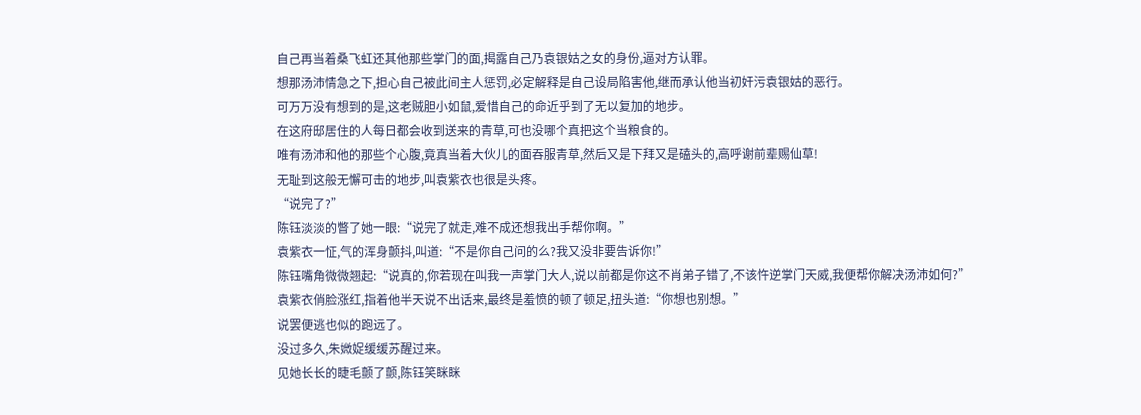自己再当着桑飞虹还其他那些掌门的面,揭露自己乃袁银姑之女的身份,逼对方认罪。
想那汤沛情急之下,担心自己被此间主人惩罚,必定解释是自己设局陷害他,继而承认他当初奸污袁银姑的恶行。
可万万没有想到的是,这老贼胆小如鼠,爱惜自己的命近乎到了无以复加的地步。
在这府邸居住的人每日都会收到送来的青草,可也没哪个真把这个当粮食的。
唯有汤沛和他的那些个心腹,竟真当着大伙儿的面吞服青草,然后又是下拜又是磕头的,高呼谢前辈赐仙草!
无耻到这般无懈可击的地步,叫袁紫衣也很是头疼。
“说完了?”
陈钰淡淡的瞥了她一眼:“说完了就走,难不成还想我出手帮你啊。”
袁紫衣一怔,气的浑身颤抖,叫道:“不是你自己问的么?我又没非要告诉你!”
陈钰嘴角微微翘起:“说真的,你若现在叫我一声掌门大人,说以前都是你这不肖弟子错了,不该忤逆掌门天威,我便帮你解决汤沛如何?”
袁紫衣俏脸涨红,指着他半天说不出话来,最终是羞愤的顿了顿足,扭头道:“你想也别想。”
说罢便逃也似的跑远了。
没过多久,朱媺娖缓缓苏醒过来。
见她长长的睫毛颤了颤,陈钰笑眯眯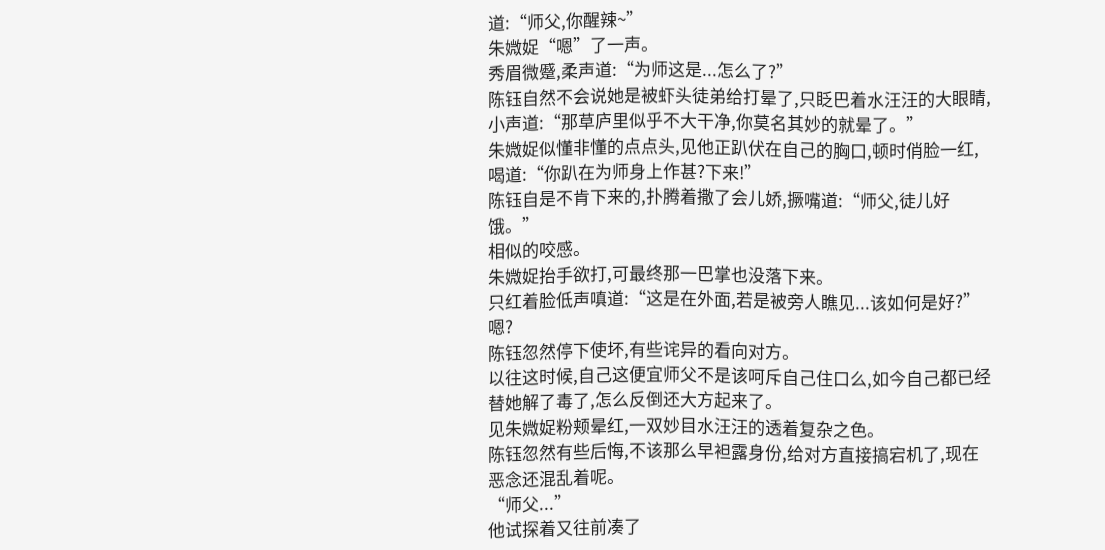道:“师父,你醒辣~”
朱媺娖“嗯”了一声。
秀眉微蹙,柔声道:“为师这是...怎么了?”
陈钰自然不会说她是被虾头徒弟给打晕了,只眨巴着水汪汪的大眼睛,小声道:“那草庐里似乎不大干净,你莫名其妙的就晕了。”
朱媺娖似懂非懂的点点头,见他正趴伏在自己的胸口,顿时俏脸一红,喝道:“你趴在为师身上作甚?下来!”
陈钰自是不肯下来的,扑腾着撒了会儿娇,撅嘴道:“师父,徒儿好饿。”
相似的咬感。
朱媺娖抬手欲打,可最终那一巴掌也没落下来。
只红着脸低声嗔道:“这是在外面,若是被旁人瞧见...该如何是好?”
嗯?
陈钰忽然停下使坏,有些诧异的看向对方。
以往这时候,自己这便宜师父不是该呵斥自己住口么,如今自己都已经替她解了毒了,怎么反倒还大方起来了。
见朱媺娖粉颊晕红,一双妙目水汪汪的透着复杂之色。
陈钰忽然有些后悔,不该那么早袒露身份,给对方直接搞宕机了,现在恶念还混乱着呢。
“师父...”
他试探着又往前凑了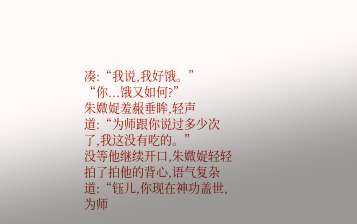凑:“我说,我好饿。”
“你...饿又如何?”
朱媺娖羞赧垂眸,轻声道:“为师跟你说过多少次了,我这没有吃的。”
没等他继续开口,朱媺娖轻轻拍了拍他的背心,语气复杂道:“钰儿,你现在神功盖世,为师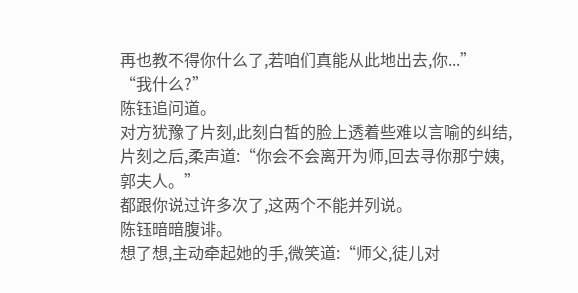再也教不得你什么了,若咱们真能从此地出去,你...”
“我什么?”
陈钰追问道。
对方犹豫了片刻,此刻白皙的脸上透着些难以言喻的纠结,片刻之后,柔声道:“你会不会离开为师,回去寻你那宁姨,郭夫人。”
都跟你说过许多次了,这两个不能并列说。
陈钰暗暗腹诽。
想了想,主动牵起她的手,微笑道:“师父,徒儿对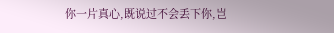你一片真心,既说过不会丢下你,岂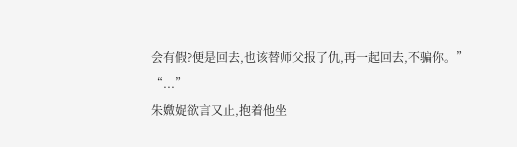会有假?便是回去,也该替师父报了仇,再一起回去,不骗你。”
“...”
朱媺娖欲言又止,抱着他坐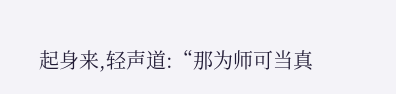起身来,轻声道:“那为师可当真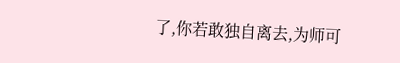了,你若敢独自离去,为师可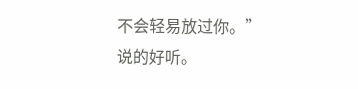不会轻易放过你。”
说的好听。